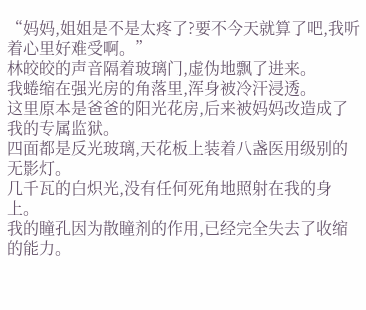“妈妈,姐姐是不是太疼了?要不今天就算了吧,我听着心里好难受啊。”
林皎皎的声音隔着玻璃门,虚伪地飘了进来。
我蜷缩在强光房的角落里,浑身被冷汗浸透。
这里原本是爸爸的阳光花房,后来被妈妈改造成了我的专属监狱。
四面都是反光玻璃,天花板上装着八盏医用级别的无影灯。
几千瓦的白炽光,没有任何死角地照射在我的身上。
我的瞳孔因为散瞳剂的作用,已经完全失去了收缩的能力。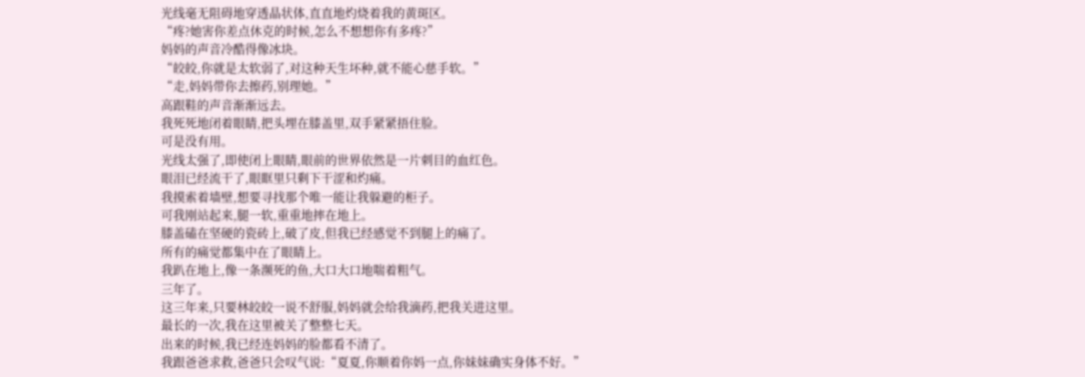光线毫无阻碍地穿透晶状体,直直地灼烧着我的黄斑区。
“疼?她害你差点休克的时候,怎么不想想你有多疼?”
妈妈的声音冷酷得像冰块。
“皎皎,你就是太软弱了,对这种天生坏种,就不能心慈手软。”
“走,妈妈带你去擦药,别理她。”
高跟鞋的声音渐渐远去。
我死死地闭着眼睛,把头埋在膝盖里,双手紧紧捂住脸。
可是没有用。
光线太强了,即使闭上眼睛,眼前的世界依然是一片刺目的血红色。
眼泪已经流干了,眼眶里只剩下干涩和灼痛。
我摸索着墙壁,想要寻找那个唯一能让我躲避的柜子。
可我刚站起来,腿一软,重重地摔在地上。
膝盖磕在坚硬的瓷砖上,破了皮,但我已经感觉不到腿上的痛了。
所有的痛觉都集中在了眼睛上。
我趴在地上,像一条濒死的鱼,大口大口地喘着粗气。
三年了。
这三年来,只要林皎皎一说不舒服,妈妈就会给我滴药,把我关进这里。
最长的一次,我在这里被关了整整七天。
出来的时候,我已经连妈妈的脸都看不清了。
我跟爸爸求救,爸爸只会叹气说:“夏夏,你顺着你妈一点,你妹妹确实身体不好。”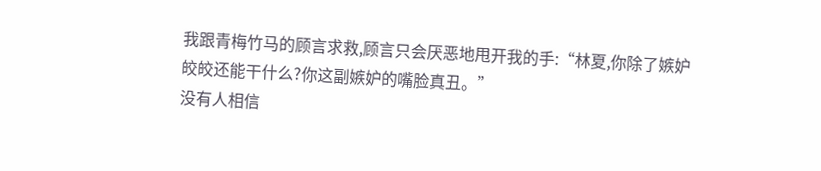我跟青梅竹马的顾言求救,顾言只会厌恶地甩开我的手:“林夏,你除了嫉妒皎皎还能干什么?你这副嫉妒的嘴脸真丑。”
没有人相信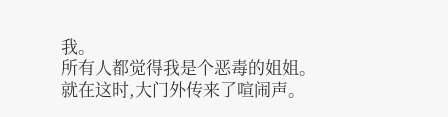我。
所有人都觉得我是个恶毒的姐姐。
就在这时,大门外传来了喧闹声。